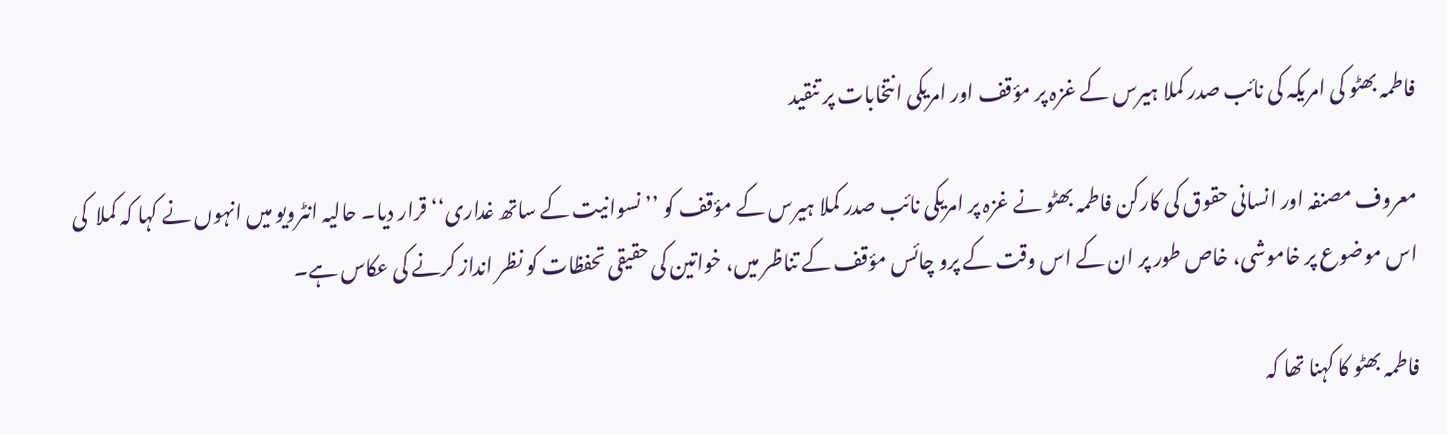فاطمہ بھٹو کی امریکہ کی نائب صدر کملا ہیرس کے غزہ پر مؤقف اور امریکی انتخابات پر تنقید

معروف مصنفہ اور انسانی حقوق کی کارکن فاطمہ بھٹو نے غزہ پر امریکی نائب صدر کملا ہیرس کے مؤقف کو ’’نسوانیت کے ساتھ غداری‘‘ قرار دیا۔ حالیہ انٹرویو میں انہوں نے کہا کہ کملا  کی اس موضوع پر خاموشی، خاص طور پر ان کے اس وقت کے پرو چائس مؤقف کے تناظر میں، خواتین کی حقیقی تحفظات کو نظر انداز کرنے کی عکاس ہے۔

فاطمہ بھٹو کا کہنا تھا کہ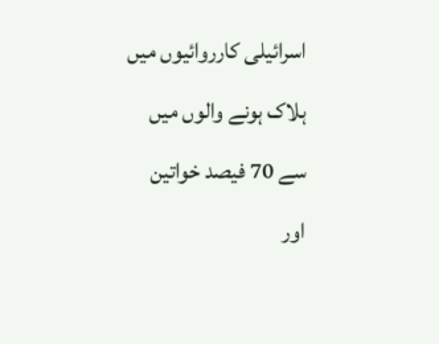اسرائیلی کارروائیوں میں ہلاک ہونے والوں میں سے 70 فیصد خواتین اور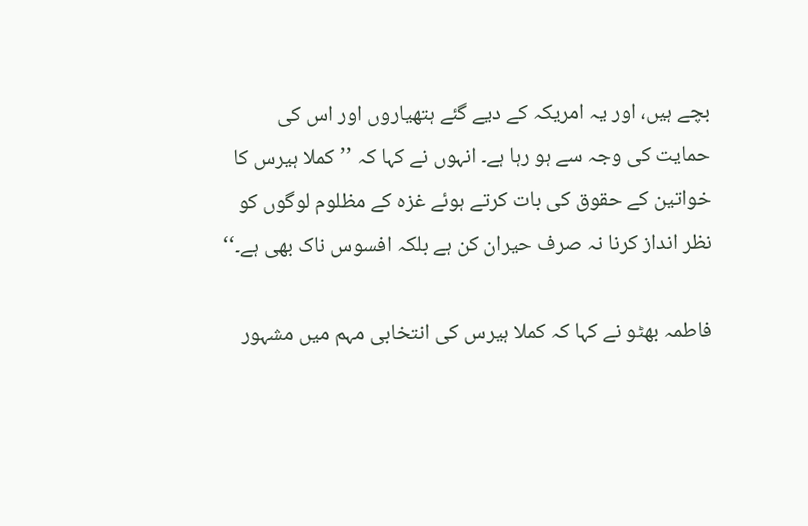بچے ہیں، اور یہ امریکہ کے دیے گئے ہتھیاروں اور اس کی حمایت کی وجہ سے ہو رہا ہے۔ انہوں نے کہا کہ ’’کملا ہیرس کا خواتین کے حقوق کی بات کرتے ہوئے غزہ کے مظلوم لوگوں کو نظر انداز کرنا نہ صرف حیران کن ہے بلکہ افسوس ناک بھی ہے۔‘‘

فاطمہ بھٹو نے کہا کہ کملا ہیرس کی انتخابی مہم میں مشہور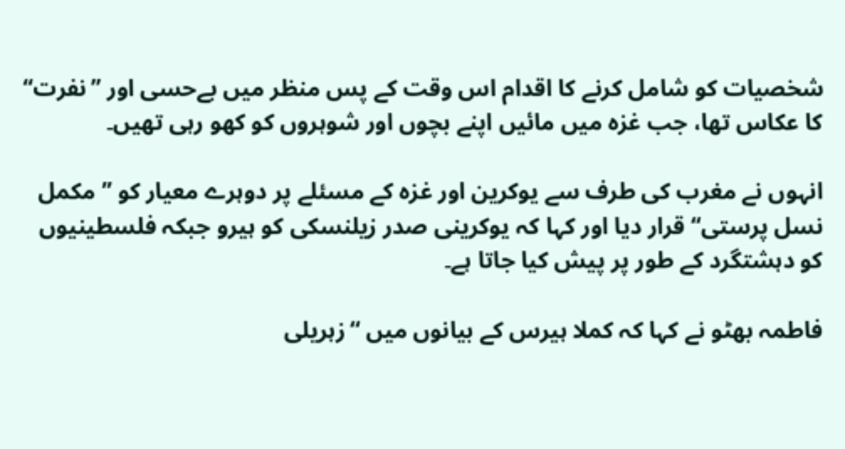شخصیات کو شامل کرنے کا اقدام اس وقت کے پس منظر میں بےحسی اور ’’نفرت‘‘ کا عکاس تھا، جب غزہ میں مائیں اپنے بچوں اور شوہروں کو کھو رہی تھیں۔

انہوں نے مغرب کی طرف سے یوکرین اور غزہ کے مسئلے پر دوہرے معیار کو ’’مکمل نسل پرستی‘‘ قرار دیا اور کہا کہ یوکرینی صدر زیلنسکی کو ہیرو جبکہ فلسطینیوں کو دہشتگرد کے طور پر پیش کیا جاتا ہے۔

فاطمہ بھٹو نے کہا کہ کملا ہیرس کے بیانوں میں “زہریلی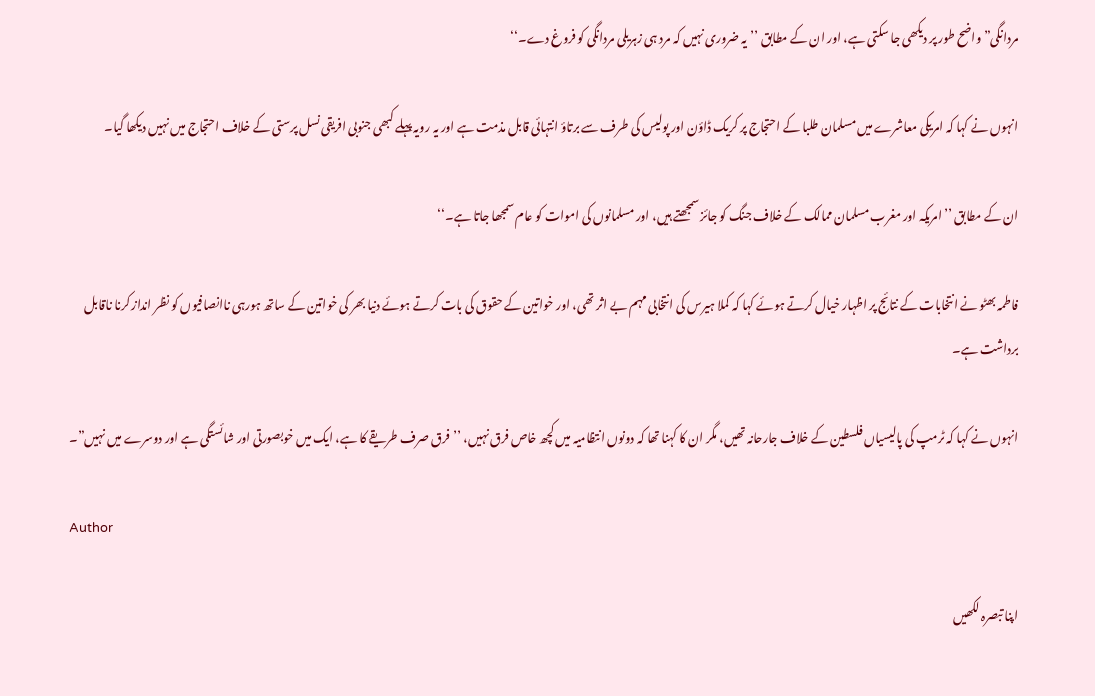مردانگی” واضح طور پر دیکھی جا سکتی ہے، اور ان کے مطابق ’’یہ ضروری نہیں کہ مرد ہی زہریلی مردانگی کو فروغ دے۔‘‘

انہوں نے کہا کہ امریکی معاشرے میں مسلمان طلبا کے احتجاج پر کریک ڈاؤن اور پولیس کی طرف سے برتاؤ انتہائی قابل مذمت ہے اور یہ رویہ پہلے کبھی جنوبی افریقی نسل پرستی کے خلاف احتجاج میں نہیں دیکھا گیا۔

ان کے مطابق ’’امریکہ اور مغرب مسلمان ممالک کے خلاف جنگ کو جائز سمجھتے ہیں، اور مسلمانوں کی اموات کو عام سمجھا جاتا ہے۔‘‘

فاطمہ بھٹو نے انتخابات کے نتائج پر اظہار خیال کرتے ہوئے کہا کہ کملا ہیرس کی انتخابی مہم بے اثر تھی، اور خواتین کے حقوق کی بات کرتے ہوئے دنیا بھر کی خواتین کے ساتھ ہورہی ناانصافیوں کو نظر انداز کرنا ناقابل برداشت ہے۔

انہوں نے کہا کہ ٹرمپ کی پالیسیاں فلسطین کے خلاف جارحانہ تھیں، مگر ان کا کہنا تھا کہ دونوں انتظامیہ میں کچھ خاص فرق نہیں، ’’فرق صرف طریقے کا ہے، ایک میں خوبصورتی اور شائستگی ہے اور دوسرے میں نہیں”۔

Author

اپنا تبصرہ لکھیں